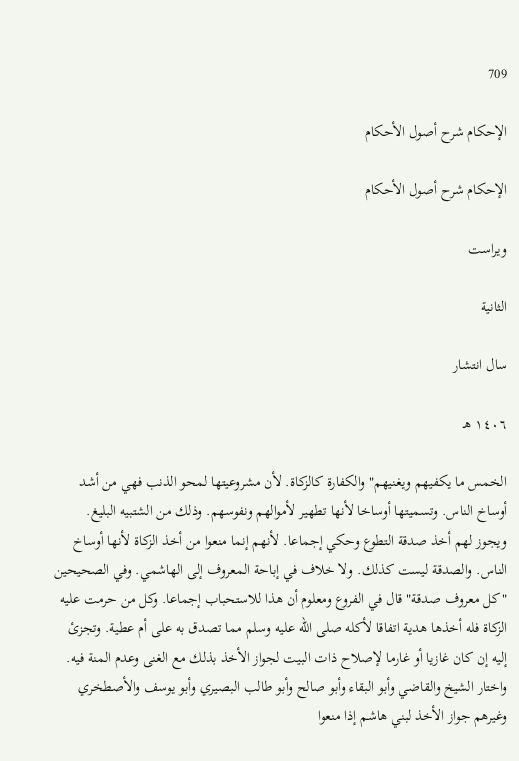709

الإحكام شرح أصول الأحكام

الإحكام شرح أصول الأحكام

ویراست

الثانية

سال انتشار

١٤٠٦ هـ

الخمس ما يكفيهم ويغنيهم" والكفارة كالزكاة. لأن مشروعيتها لمحو الذنب فهي من أشد أوساخ الناس. وتسميتها أوساخا لأنها تطهير لأموالهم ونفوسهم. وذلك من الشتبيه البليغ.
ويجوز لهم أخذ صدقة التطوع وحكي إجماعا. لأنهم إنما منعوا من أخذ الزكاة لأنها أوساخ الناس. والصدقة ليست كذلك. ولا خلاف في إباحة المعروف إلى الهاشمي. وفي الصحيحين "كل معروف صدقة" قال في الفروع ومعلوم أن هذا للاستحباب إجماعا. وكل من حرمت عليه الزكاة فله أخذها هدية اتفاقا لأكله صلى الله عليه وسلم مما تصدق به على أم عطية. وتجزئ إليه إن كان غازيا أو غارما لإصلاح ذات البيت لجواز الأخذ بذلك مع الغنى وعدم المنة فيه.
واختار الشيخ والقاضي وأبو البقاء وأبو صالح وأبو طالب البصيري وأبو يوسف والأصطخري وغيرهم جواز الأخذ لبني هاشم إذا منعوا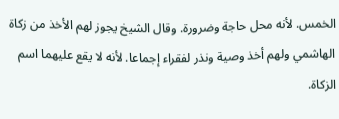الخمس. لأنه محل حاجة وضرورة. وقال الشيخ يجوز لهم الأخذ من زكاة الهاشمي ولهم أخذ وصية ونذر لفقراء إجماعا. لأنه لا يقع عليهما اسم الزكاة.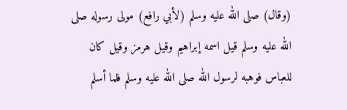(وقال) صلى الله عليه وسلم (لأبي رافع) مولى رسوله صلى الله عليه وسلم قيل اسمه إبراهيم وقيل هرمز وقيل كان للعباس فوهبه لرسول الله صلى الله عليه وسلم فلما أسلم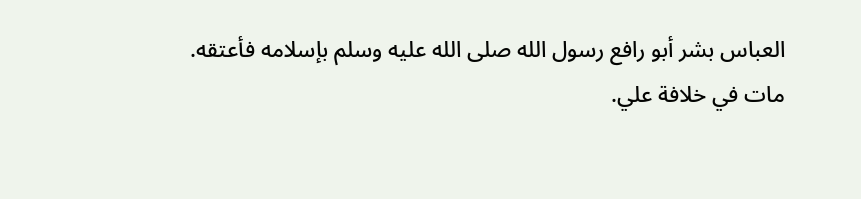العباس بشر أبو رافع رسول الله صلى الله عليه وسلم بإسلامه فأعتقه.
مات في خلافة علي.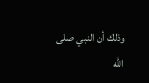وذلك أن النبي صلى الله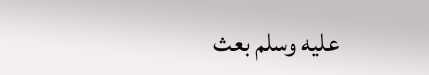عليه وسلم بعث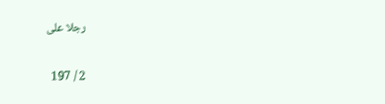رجلا على

2 / 197